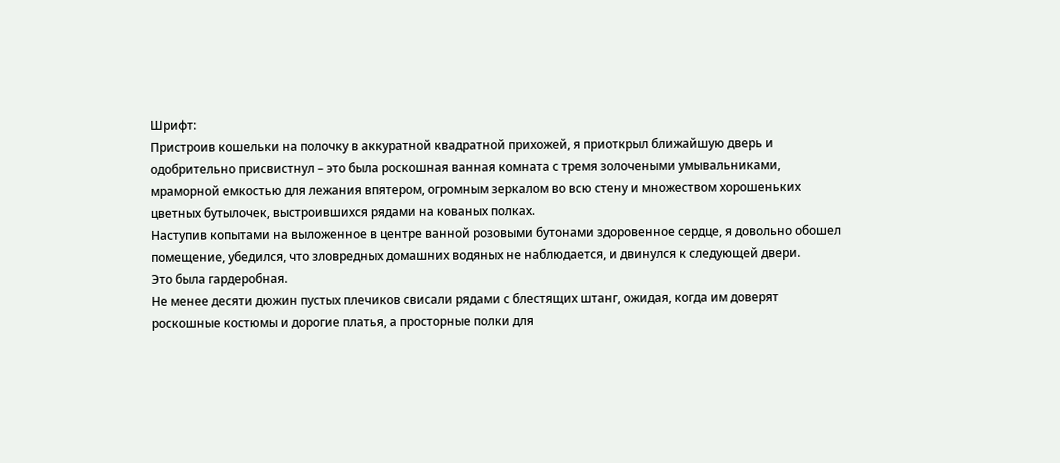Шрифт:
Пристроив кошельки на полочку в аккуратной квадратной прихожей, я приоткрыл ближайшую дверь и одобрительно присвистнул – это была роскошная ванная комната с тремя золочеными умывальниками, мраморной емкостью для лежания впятером, огромным зеркалом во всю стену и множеством хорошеньких цветных бутылочек, выстроившихся рядами на кованых полках.
Наступив копытами на выложенное в центре ванной розовыми бутонами здоровенное сердце, я довольно обошел помещение, убедился, что зловредных домашних водяных не наблюдается, и двинулся к следующей двери.
Это была гардеробная.
Не менее десяти дюжин пустых плечиков свисали рядами с блестящих штанг, ожидая, когда им доверят роскошные костюмы и дорогие платья, а просторные полки для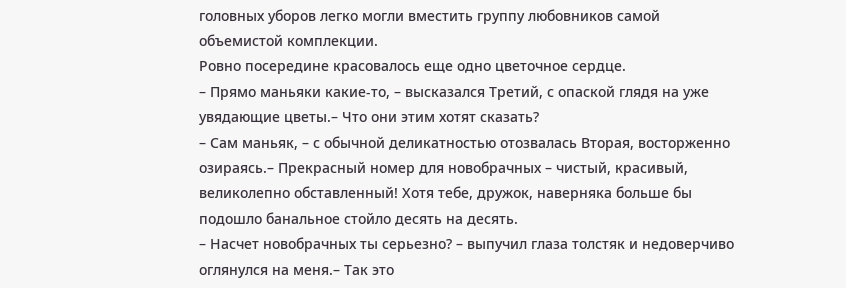головных уборов легко могли вместить группу любовников самой объемистой комплекции.
Ровно посередине красовалось еще одно цветочное сердце.
– Прямо маньяки какие-то, – высказался Третий, с опаской глядя на уже увядающие цветы.– Что они этим хотят сказать?
– Сам маньяк, – с обычной деликатностью отозвалась Вторая, восторженно озираясь.– Прекрасный номер для новобрачных – чистый, красивый, великолепно обставленный! Хотя тебе, дружок, наверняка больше бы подошло банальное стойло десять на десять.
– Насчет новобрачных ты серьезно? – выпучил глаза толстяк и недоверчиво оглянулся на меня.– Так это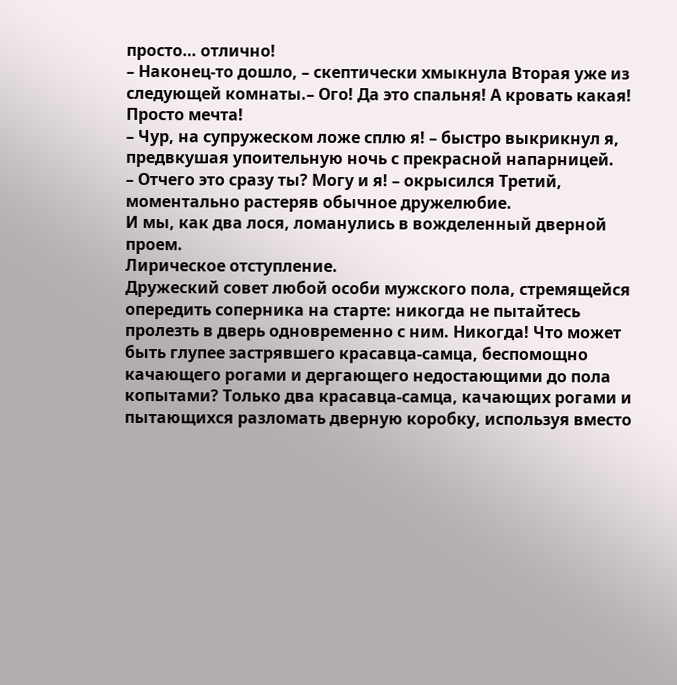просто… отлично!
– Наконец-то дошло, – скептически хмыкнула Вторая уже из следующей комнаты.– Ого! Да это спальня! А кровать какая! Просто мечта!
– Чур, на супружеском ложе сплю я! – быстро выкрикнул я, предвкушая упоительную ночь с прекрасной напарницей.
– Отчего это сразу ты? Могу и я! – окрысился Третий, моментально растеряв обычное дружелюбие.
И мы, как два лося, ломанулись в вожделенный дверной проем.
Лирическое отступление.
Дружеский совет любой особи мужского пола, стремящейся опередить соперника на старте: никогда не пытайтесь пролезть в дверь одновременно с ним. Никогда! Что может быть глупее застрявшего красавца-самца, беспомощно качающего рогами и дергающего недостающими до пола копытами? Только два красавца-самца, качающих рогами и пытающихся разломать дверную коробку, используя вместо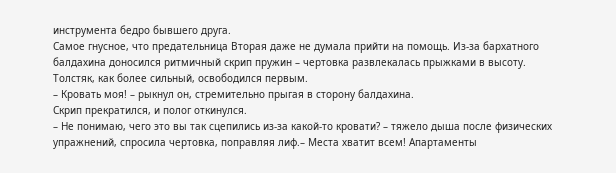инструмента бедро бывшего друга.
Самое гнусное, что предательница Вторая даже не думала прийти на помощь. Из-за бархатного балдахина доносился ритмичный скрип пружин – чертовка развлекалась прыжками в высоту.
Толстяк, как более сильный, освободился первым.
– Кровать моя! – рыкнул он, стремительно прыгая в сторону балдахина.
Скрип прекратился, и полог откинулся.
– Не понимаю, чего это вы так сцепились из-за какой-то кровати? – тяжело дыша после физических упражнений, спросила чертовка, поправляя лиф.– Места хватит всем! Апартаменты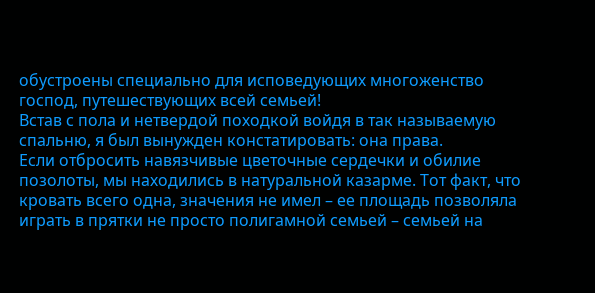обустроены специально для исповедующих многоженство господ, путешествующих всей семьей!
Встав с пола и нетвердой походкой войдя в так называемую спальню, я был вынужден констатировать: она права.
Если отбросить навязчивые цветочные сердечки и обилие позолоты, мы находились в натуральной казарме. Тот факт, что кровать всего одна, значения не имел – ее площадь позволяла играть в прятки не просто полигамной семьей – семьей на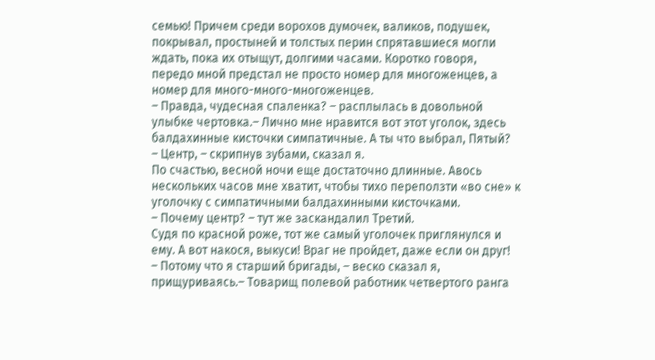семью! Причем среди ворохов думочек, валиков, подушек, покрывал, простыней и толстых перин спрятавшиеся могли ждать, пока их отыщут, долгими часами. Коротко говоря, передо мной предстал не просто номер для многоженцев, а номер для много-много-многоженцев.
– Правда, чудесная спаленка? – расплылась в довольной улыбке чертовка.– Лично мне нравится вот этот уголок, здесь балдахинные кисточки симпатичные. А ты что выбрал, Пятый?
– Центр, – скрипнув зубами, сказал я.
По счастью, весной ночи еще достаточно длинные. Авось нескольких часов мне хватит, чтобы тихо переползти «во сне» к уголочку с симпатичными балдахинными кисточками.
– Почему центр? – тут же заскандалил Третий.
Судя по красной роже, тот же самый уголочек приглянулся и ему. А вот накося, выкуси! Враг не пройдет, даже если он друг!
– Потому что я старший бригады, – веско сказал я, прищуриваясь.– Товарищ полевой работник четвертого ранга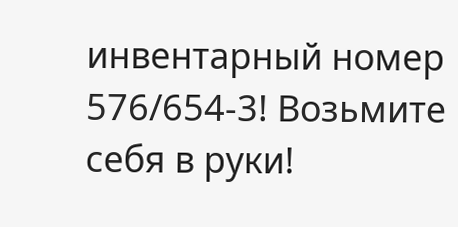инвентарный номер 576/654-3! Возьмите себя в руки!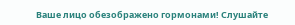Ваше лицо обезображено гормонами! Слушайте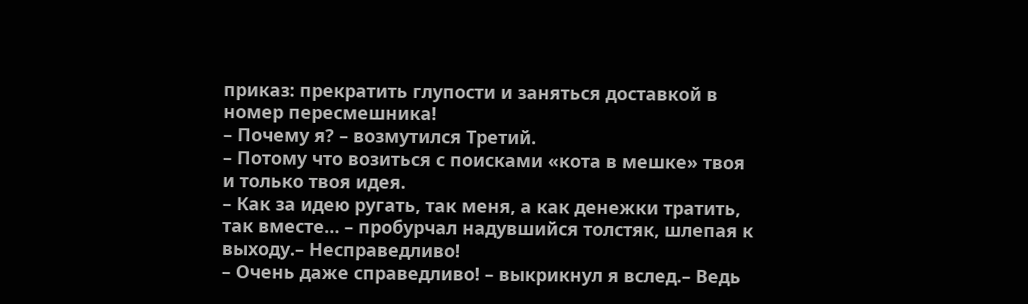приказ: прекратить глупости и заняться доставкой в номер пересмешника!
– Почему я? – возмутился Третий.
– Потому что возиться с поисками «кота в мешке» твоя и только твоя идея.
– Как за идею ругать, так меня, а как денежки тратить, так вместе… – пробурчал надувшийся толстяк, шлепая к выходу.– Несправедливо!
– Очень даже справедливо! – выкрикнул я вслед.– Ведь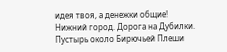идея твоя, а денежки общие!
Нижний город. Дорога на Дубилки. Пустырь около Бирючьей Плеши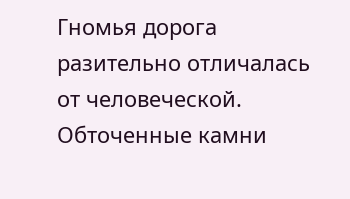Гномья дорога разительно отличалась от человеческой. Обточенные камни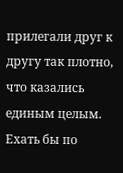прилегали друг к другу так плотно, что казались единым целым. Ехать бы по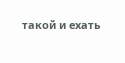такой и ехать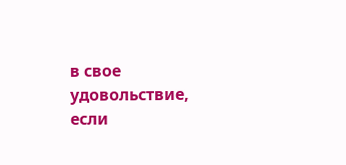в свое удовольствие, если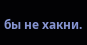бы не хакни.